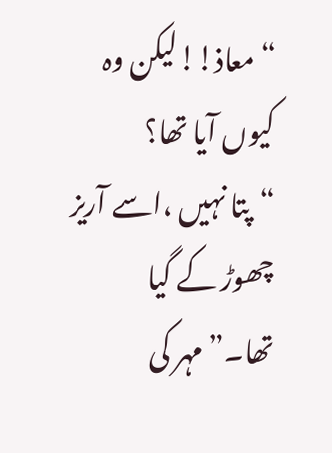“معاذ!!لیکن وہ کیوں آیا تھا؟
“پتا نہیں ،اسے آریز چھوڑ کے گیا تھا۔”مہر کی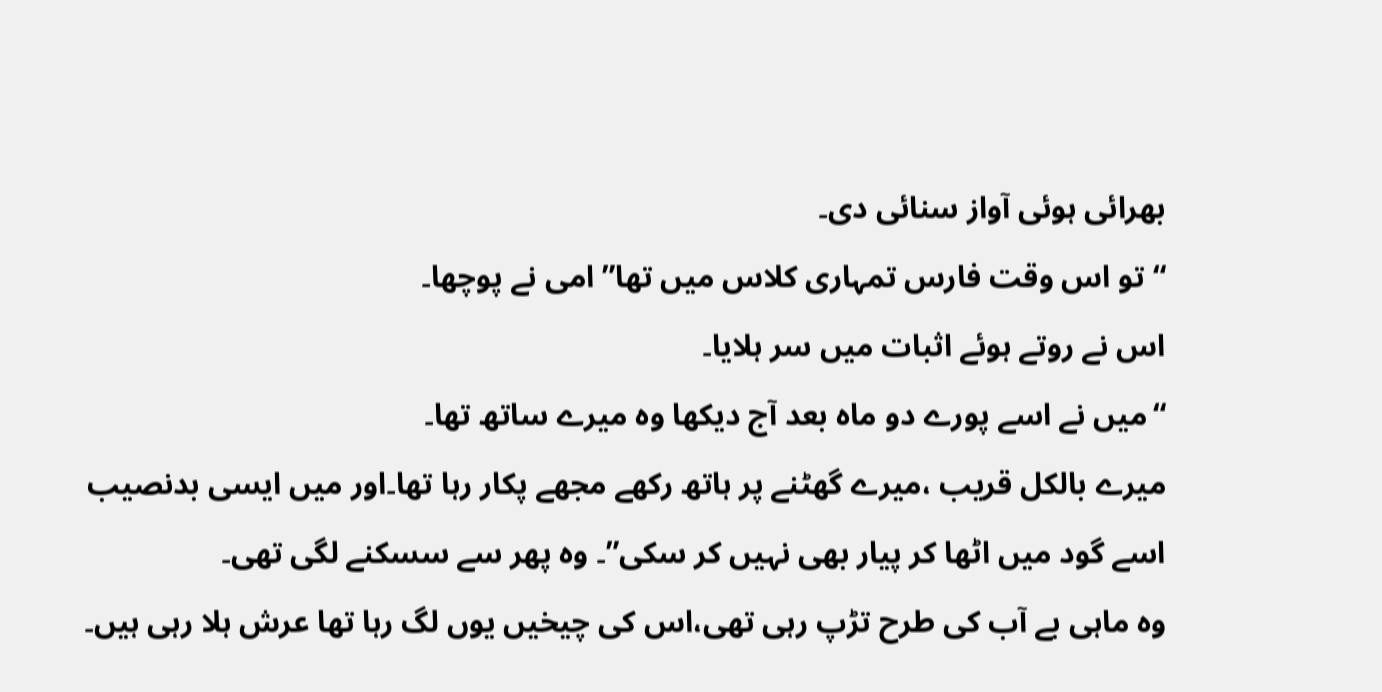بھرائی ہوئی آواز سنائی دی۔
“تو اس وقت فارس تمہاری کلاس میں تھا” امی نے پوچھا۔
اس نے روتے ہوئے اثبات میں سر ہلایا۔
“میں نے اسے پورے دو ماہ بعد آج دیکھا وہ میرے ساتھ تھا۔
میرے بالکل قریب ،میرے گھٹنے پر ہاتھ رکھے مجھے پکار رہا تھا۔اور میں ایسی بدنصیب اسے گود میں اٹھا کر پیار بھی نہیں کر سکی”۔ وہ پھر سے سسکنے لگی تھی۔
وہ ماہی بے آب کی طرح تڑپ رہی تھی،اس کی چیخیں یوں لگ رہا تھا عرش ہلا رہی ہیں۔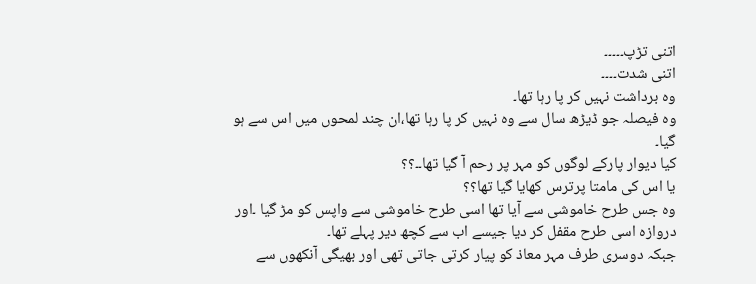اتنی تڑپ۔۔۔۔۔
اتنی شدت۔۔۔۔
وہ برداشت نہیں کر پا رہا تھا۔
وہ فیصلہ جو ڈیڑھ سال سے وہ نہیں کر پا رہا تھا،ان چند لمحوں میں اس سے ہو گیا۔
کیا دیوار پارکے لوگوں کو مہر پر رحم آ گیا تھا۔۔؟؟
یا اس کی مامتا پرترس کھایا گیا تھا؟؟
وہ جس طرح خاموشی سے آیا تھا اسی طرح خاموشی سے واپس کو مڑ گیا ۔اور دروازہ اسی طرح مقفل کر دیا جیسے اب سے کچھ دیر پہلے تھا۔
جبکہ دوسری طرف مہر معاذ کو پیار کرتی جاتی تھی اور بھیگی آنکھوں سے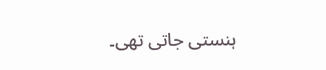ہنستی جاتی تھی۔